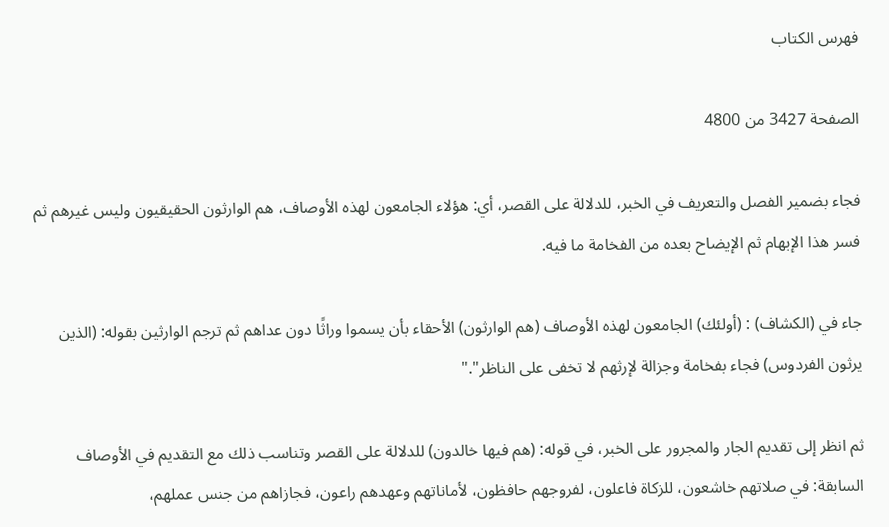فهرس الكتاب

الصفحة 3427 من 4800

فجاء بضمير الفصل والتعريف في الخبر، للدلالة على القصر، أي: هؤلاء الجامعون لهذه الأوصاف، هم الوارثون الحقيقيون وليس غيرهم ثم فسر هذا الإبهام ثم الإيضاح بعده من الفخامة ما فيه.

جاء في (الكشاف) : (أولئك) الجامعون لهذه الأوصاف (هم الوارثون) الأحقاء بأن يسموا وراثًا دون عداهم ثم ترجم الوارثين بقوله: (الذين يرثون الفردوس) فجاء بفخامة وجزالة لإرثهم لا تخفى على الناظر"."

ثم انظر إلى تقديم الجار والمجرور على الخبر، في قوله: (هم فيها خالدون) للدلالة على القصر وتناسب ذلك مع التقديم في الأوصاف السابقة: في صلاتهم خاشعون، للزكاة فاعلون، لفروجهم حافظون، لأماناتهم وعهدهم راعون، فجازاهم من جنس عملهم،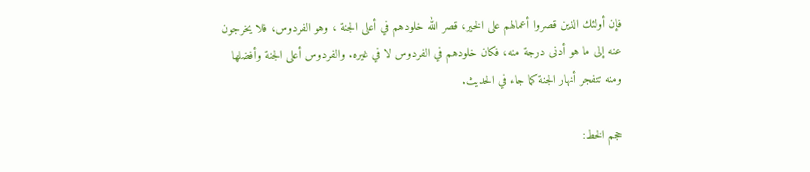فإن أولئك الذين قصروا أعمالهم على الخير، قصر الله خلودهم في أعلى الجنة ، وهو الفردوس، فلا يخرجون عنه إلى ما هو أدنى درجة منه، فكان خلودهم في الفردوس لا في غيره. والفردوس أعلى الجنة وأفضلها ومنه تتفجر أنهار الجنة كما جاء في الحديث.

حجم الخط: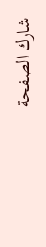شارك الصفحة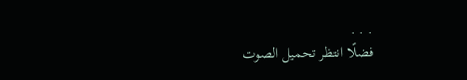. . .
فضلًا انتظر تحميل الصوت